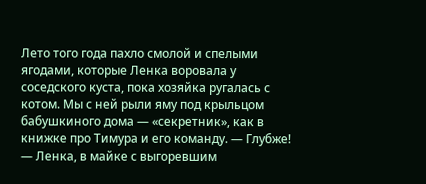Лето того года пахло смолой и спелыми ягодами, которые Ленка воровала у соседского куста, пока хозяйка ругалась с котом. Мы с ней рыли яму под крыльцом бабушкиного дома — «секретник», как в книжке про Тимура и его команду. — Глубже! — Ленка, в майке с выгоревшим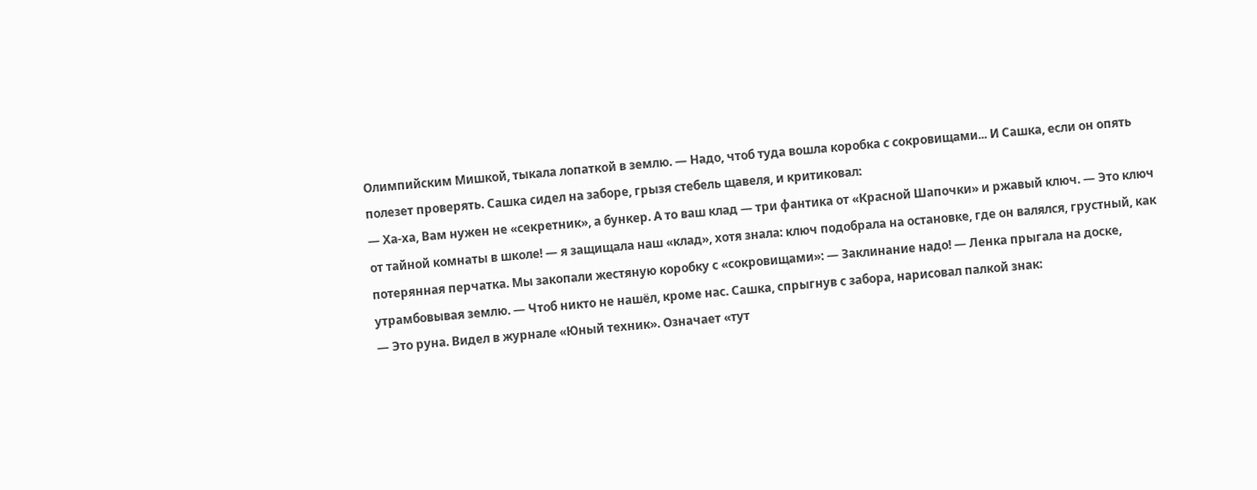Олимпийским Мишкой, тыкала лопаткой в землю. — Надо, чтоб туда вошла коробка с сокровищами... И Сашка, если он опять полезет проверять. Сашка сидел на заборе, грызя стебель щавеля, и критиковал:
— Ха-ха, Вам нужен не «секретник», а бункер. А то ваш клад — три фантика от «Красной Шапочки» и ржавый ключ. — Это ключ от тайной комнаты в школе! — я защищала наш «клад», хотя знала: ключ подобрала на остановке, где он валялся, грустный, как потерянная перчатка. Мы закопали жестяную коробку с «сокровищами»: — Заклинание надо! — Ленка прыгала на доске, утрамбовывая землю. — Чтоб никто не нашёл, кроме нас. Сашка, спрыгнув с забора, нарисовал палкой знак:
— Это руна. Видел в журнале «Юный техник». Означает «тут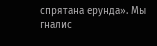спрятана ерунда». Мы гналис